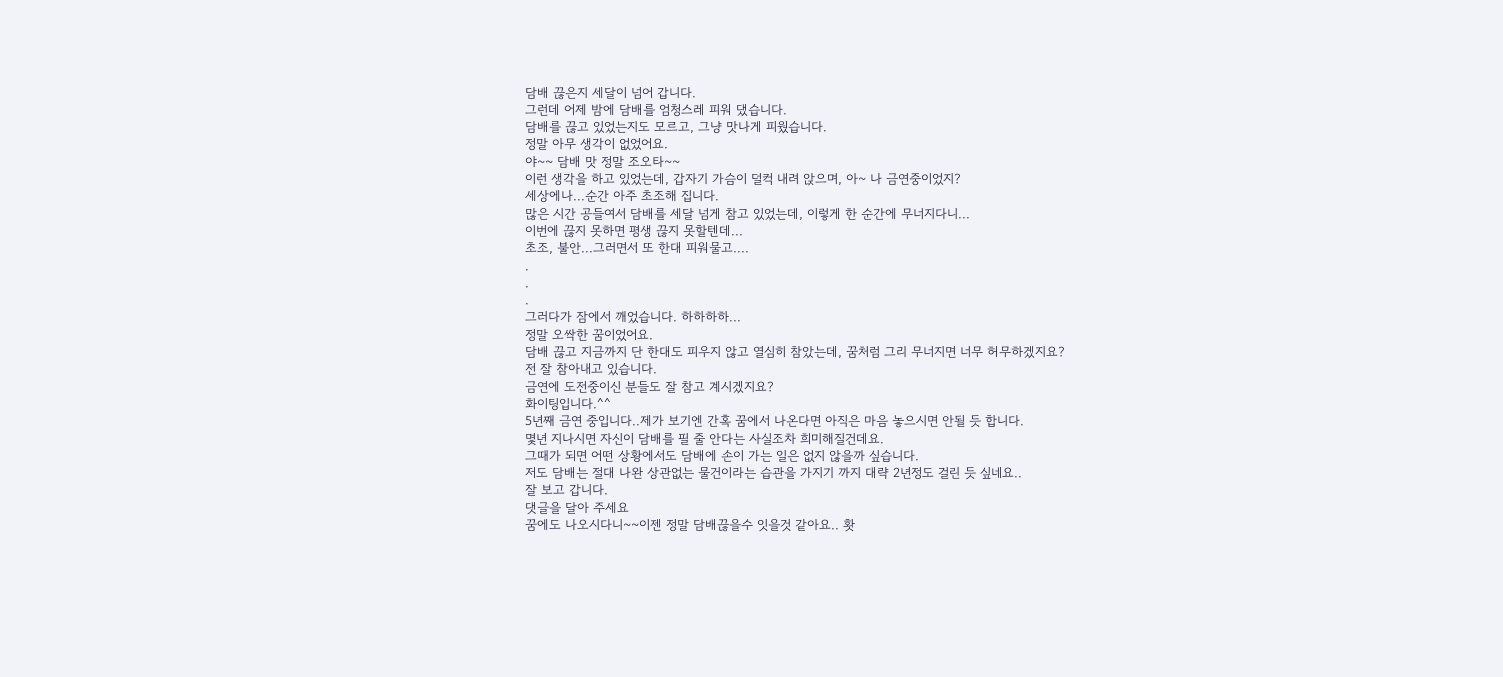담배 끊은지 세달이 넘어 갑니다.
그런데 어제 밤에 담배를 엄청스레 피워 댔습니다.
담배를 끊고 있었는지도 모르고, 그냥 맛나게 피웠습니다.
정말 아무 생각이 없었어요.
야~~ 담배 맛 정말 조오타~~
이런 생각을 하고 있었는데, 갑자기 가슴이 덜컥 내려 앉으며, 아~ 나 금연중이었지?
세상에나...순간 아주 초조해 집니다.
많은 시간 공들여서 담배를 세달 넘게 참고 있었는데, 이렇게 한 순간에 무너지다니...
이번에 끊지 못하면 평생 끊지 못할텐데...
초조, 불안...그러면서 또 한대 피워물고....
.
.
.
그러다가 잠에서 깨었습니다. 하하하하...
정말 오싹한 꿈이었어요.
담배 끊고 지금까지 단 한대도 피우지 않고 열심히 참았는데, 꿈처럼 그리 무너지면 너무 허무하겠지요?
전 잘 참아내고 있습니다.
금연에 도전중이신 분들도 잘 참고 계시겠지요?
화이팅입니다.^^
5년째 금연 중입니다..제가 보기엔 간혹 꿈에서 나온다면 아직은 마음 놓으시면 안될 듯 합니다.
몇년 지나시면 자신이 담배를 필 줄 안다는 사실조차 희미해질건데요.
그때가 되면 어떤 상황에서도 담배에 손이 가는 일은 없지 않을까 싶습니다.
저도 담배는 절대 나완 상관없는 물건이라는 습관을 가지기 까지 대략 2년정도 걸린 듯 싶네요..
잘 보고 갑니다.
댓글을 달아 주세요
꿈에도 나오시다니~~이젠 정말 담배끊을수 잇을것 같아요.. 홧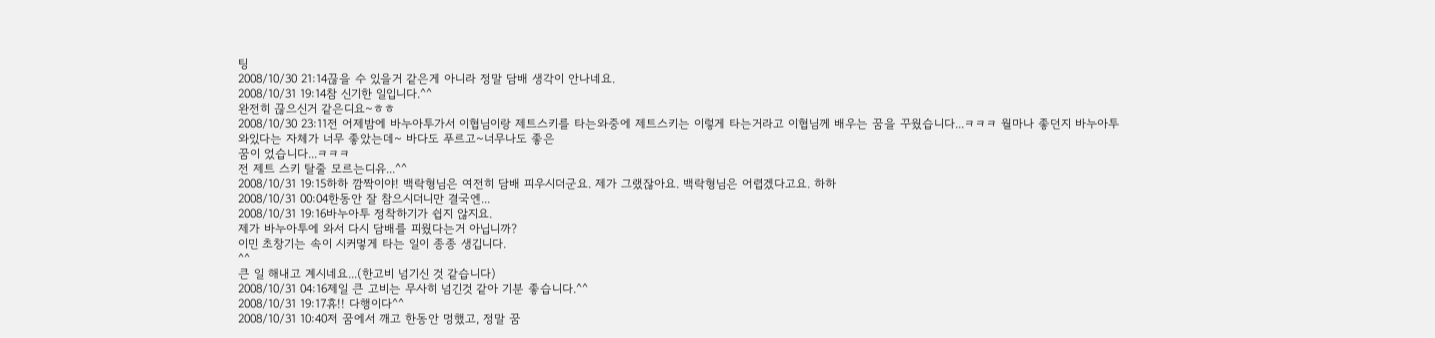팅
2008/10/30 21:14끊을 수 있을거 같은게 아니라 정말 담배 생각이 안나네요.
2008/10/31 19:14참 신기한 일입니다.^^
완전히 끊으신거 같은디요~ㅎㅎ
2008/10/30 23:11전 어제밤에 바누아투가서 이협님이랑 제트스키를 타는와중에 제트스키는 이렇게 타는거라고 이협님께 배우는 꿈을 꾸웠습니다...ㅋㅋㅋ 월마나 좋던지 바누아투 와있다는 자체가 너무 좋았는데~ 바다도 푸르고~너무나도 좋은
꿈이 었습니다...ㅋㅋㅋ
전 제트 스키 탈줄 모르는디유...^^
2008/10/31 19:15하하 깜짝이야! 백락형님은 여전히 담배 피우시더군요. 제가 그랬잖아요. 백락형님은 어렵겠다고요. 하하
2008/10/31 00:04한동안 잘 참으시더니만 결국엔...
2008/10/31 19:16바누아투 정착하기가 쉽지 않지요.
제가 바누아투에 와서 다시 담배를 피웠다는거 아닙니까?
이민 초창기는 속이 시커멓게 타는 일이 종종 생깁니다.
^^
큰 일 해내고 계시네요...(한고비 넘기신 것 같습니다)
2008/10/31 04:16제일 큰 고비는 무사히 넘긴것 같아 기분 좋습니다.^^
2008/10/31 19:17휴!! 다행이다^^
2008/10/31 10:40저 꿈에서 깨고 한동안 멍했고, 정말 꿈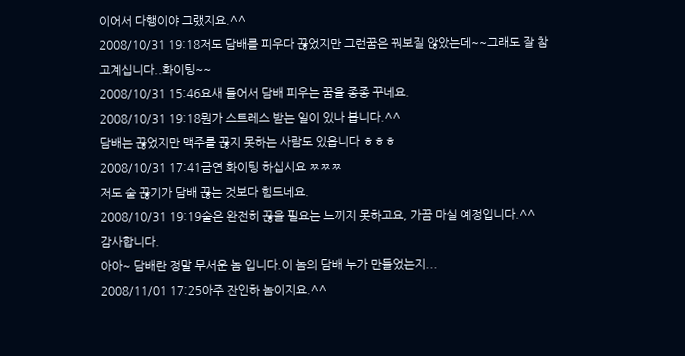이어서 다행이야 그랬지요.^^
2008/10/31 19:18저도 담배를 피우다 끊었지만 그런꿈은 꿔보질 않았는데~~그래도 잘 참고계십니다..화이팅~~
2008/10/31 15:46요새 들어서 담배 피우는 꿈을 종종 꾸네요.
2008/10/31 19:18뭔가 스트레스 받는 일이 있나 봅니다.^^
담배는 끊었지만 맥주를 끊지 못하는 사람도 있읍니다 ㅎㅎㅎ
2008/10/31 17:41금연 화이팅 하십시요 ㅉㅉㅉ
저도 술 끊기가 담배 끊는 것보다 힘드네요.
2008/10/31 19:19술은 완전히 끊을 필요는 느끼지 못하고요, 가끔 마실 예정입니다.^^
감사합니다.
아아~ 담배란 정말 무서운 놈 입니다.이 놈의 담배 누가 만들었는지...
2008/11/01 17:25아주 잔인하 놈이지요.^^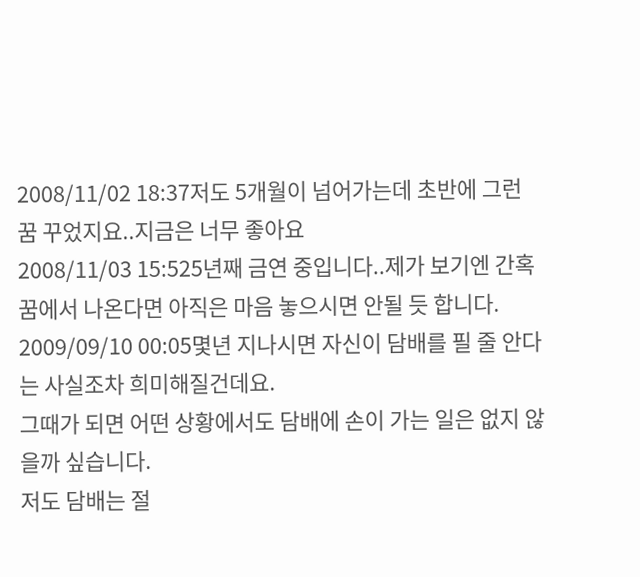2008/11/02 18:37저도 5개월이 넘어가는데 초반에 그런 꿈 꾸었지요..지금은 너무 좋아요
2008/11/03 15:525년째 금연 중입니다..제가 보기엔 간혹 꿈에서 나온다면 아직은 마음 놓으시면 안될 듯 합니다.
2009/09/10 00:05몇년 지나시면 자신이 담배를 필 줄 안다는 사실조차 희미해질건데요.
그때가 되면 어떤 상황에서도 담배에 손이 가는 일은 없지 않을까 싶습니다.
저도 담배는 절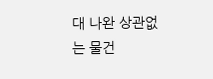대 나완 상관없는 물건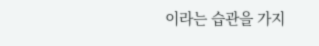이라는 습관을 가지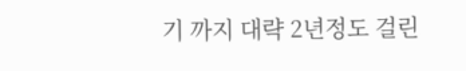기 까지 대략 2년정도 걸린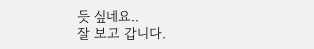듯 싶네요..
잘 보고 갑니다.